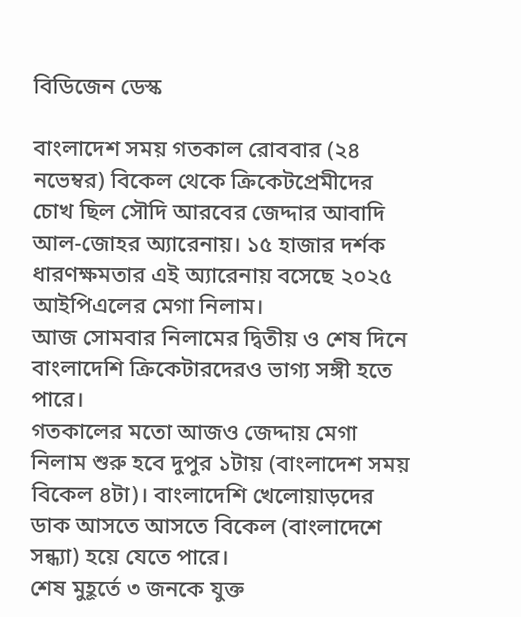বিডিজেন ডেস্ক

বাংলাদেশ সময় গতকাল রোববার (২৪ নভেম্বর) বিকেল থেকে ক্রিকেটপ্রেমীদের চোখ ছিল সৌদি আরবের জেদ্দার আবাদি আল-জোহর অ্যারেনায়। ১৫ হাজার দর্শক ধারণক্ষমতার এই অ্যারেনায় বসেছে ২০২৫ আইপিএলের মেগা নিলাম।
আজ সোমবার নিলামের দ্বিতীয় ও শেষ দিনে বাংলাদেশি ক্রিকেটারদেরও ভাগ্য সঙ্গী হতে পারে।
গতকালের মতো আজও জেদ্দায় মেগা নিলাম শুরু হবে দুপুর ১টায় (বাংলাদেশ সময় বিকেল ৪টা)। বাংলাদেশি খেলোয়াড়দের ডাক আসতে আসতে বিকেল (বাংলাদেশে সন্ধ্যা) হয়ে যেতে পারে।
শেষ মুহূর্তে ৩ জনকে যুক্ত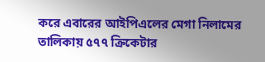করে এবারের আইপিএলের মেগা নিলামের তালিকায় ৫৭৭ ক্রিকেটার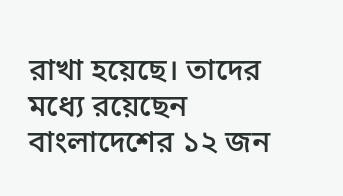রাখা হয়েছে। তাদের মধ্যে রয়েছেন বাংলাদেশের ১২ জন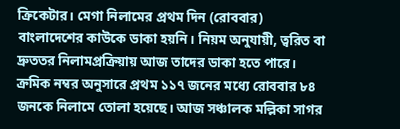ক্রিকেটার। মেগা নিলামের প্রথম দিন (রোববার) বাংলাদেশের কাউকে ডাকা হয়নি। নিয়ম অনুযায়ী, ত্বরিত বা দ্রুততর নিলামপ্রক্রিয়ায় আজ তাদের ডাকা হতে পারে।
ক্রমিক নম্বর অনুসারে প্রথম ১১৭ জনের মধ্যে রোববার ৮৪ জনকে নিলামে তোলা হয়েছে। আজ সঞ্চালক মল্লিকা সাগর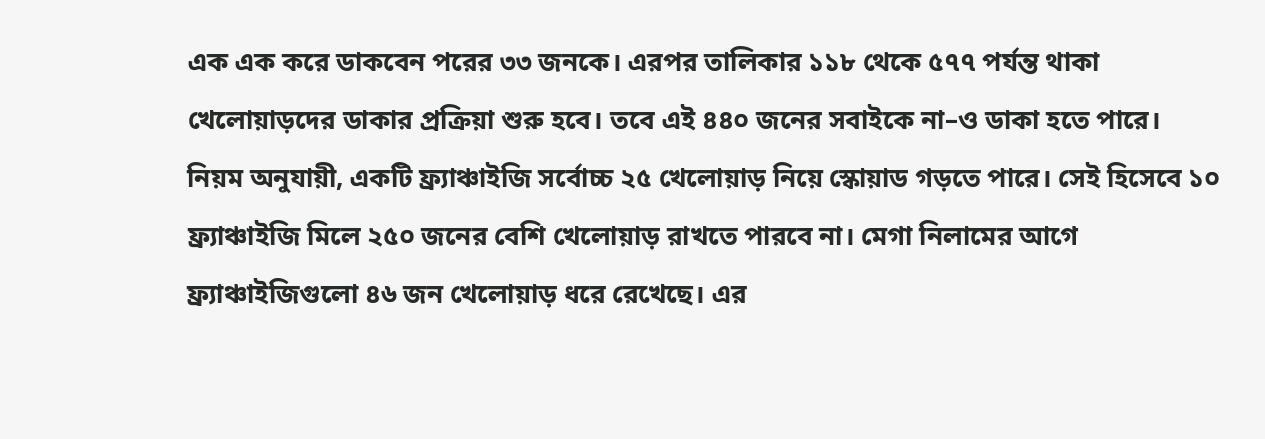এক এক করে ডাকবেন পরের ৩৩ জনকে। এরপর তালিকার ১১৮ থেকে ৫৭৭ পর্যন্ত থাকা খেলোয়াড়দের ডাকার প্রক্রিয়া শুরু হবে। তবে এই ৪৪০ জনের সবাইকে না–ও ডাকা হতে পারে।
নিয়ম অনুযায়ী, একটি ফ্র্যাঞ্চাইজি সর্বোচ্চ ২৫ খেলোয়াড় নিয়ে স্কোয়াড গড়তে পারে। সেই হিসেবে ১০ ফ্র্যাঞ্চাইজি মিলে ২৫০ জনের বেশি খেলোয়াড় রাখতে পারবে না। মেগা নিলামের আগে ফ্র্যাঞ্চাইজিগুলো ৪৬ জন খেলোয়াড় ধরে রেখেছে। এর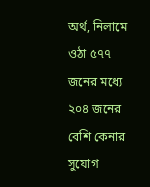অর্থ, নিলামে ওঠা ৫৭৭ জনের মধ্যে ২০৪ জনের বেশি কেনার সুযোগ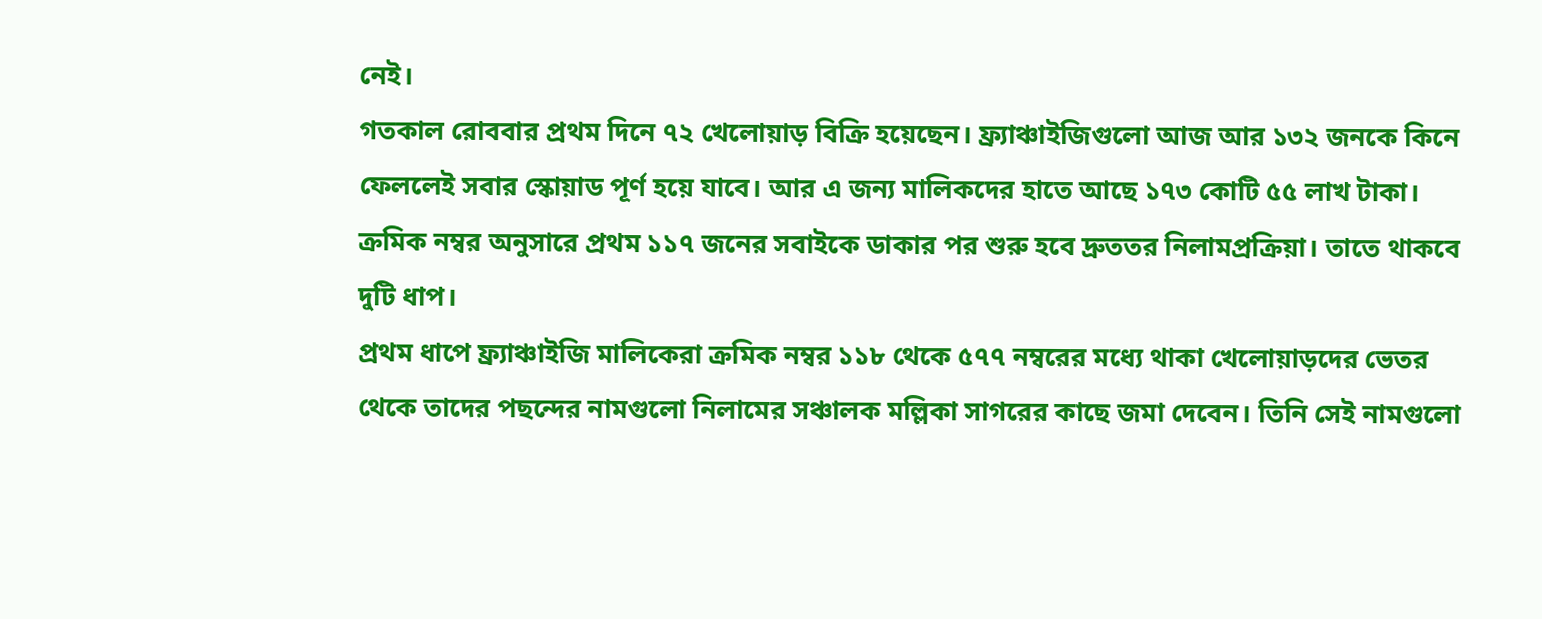নেই।
গতকাল রোববার প্রথম দিনে ৭২ খেলোয়াড় বিক্রি হয়েছেন। ফ্র্যাঞ্চাইজিগুলো আজ আর ১৩২ জনকে কিনে ফেললেই সবার স্কোয়াড পূর্ণ হয়ে যাবে। আর এ জন্য মালিকদের হাতে আছে ১৭৩ কোটি ৫৫ লাখ টাকা।
ক্রমিক নম্বর অনুসারে প্রথম ১১৭ জনের সবাইকে ডাকার পর শুরু হবে দ্রুততর নিলামপ্রক্রিয়া। তাতে থাকবে দুটি ধাপ।
প্রথম ধাপে ফ্র্যাঞ্চাইজি মালিকেরা ক্রমিক নম্বর ১১৮ থেকে ৫৭৭ নম্বরের মধ্যে থাকা খেলোয়াড়দের ভেতর থেকে তাদের পছন্দের নামগুলো নিলামের সঞ্চালক মল্লিকা সাগরের কাছে জমা দেবেন। তিনি সেই নামগুলো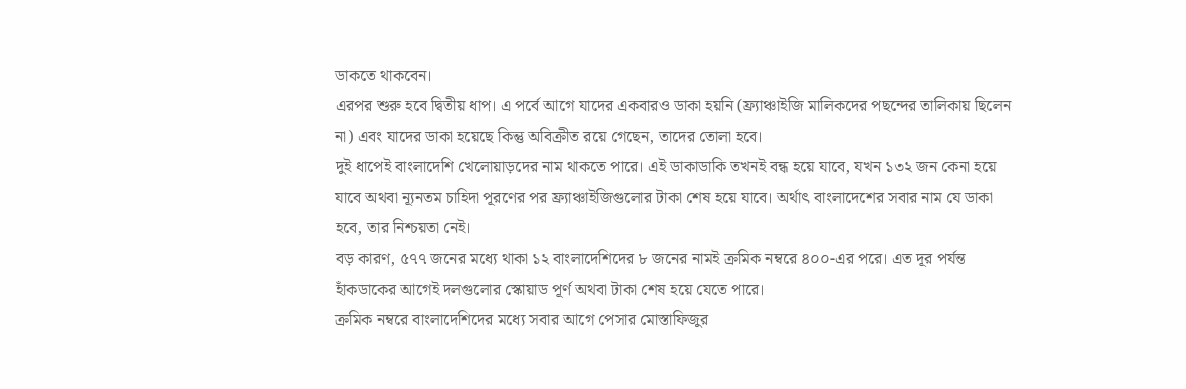ডাকতে থাকবেন।
এরপর শুরু হবে দ্বিতীয় ধাপ। এ পর্বে আগে যাদের একবারও ডাকা হয়নি (ফ্র্যাঞ্চাইজি মালিকদের পছন্দের তালিকায় ছিলেন না) এবং যাদের ডাকা হয়েছে কিন্তু অবিক্রীত রয়ে গেছেন, তাদের তোলা হবে।
দুই ধাপেই বাংলাদেশি খেলোয়াড়দের নাম থাকতে পারে। এই ডাকাডাকি তখনই বন্ধ হয়ে যাবে, যখন ১৩২ জন কেনা হয়ে যাবে অথবা ন্যূনতম চাহিদা পূরণের পর ফ্র্যাঞ্চাইজিগুলোর টাকা শেষ হয়ে যাবে। অর্থাৎ বাংলাদেশের সবার নাম যে ডাকা হবে, তার নিশ্চয়তা নেই।
বড় কারণ, ৫৭৭ জনের মধ্যে থাকা ১২ বাংলাদেশিদের ৮ জনের নামই ক্রমিক নম্বরে ৪০০-এর পরে। এত দূর পর্যন্ত হাঁকডাকের আগেই দলগুলোর স্কোয়াড পূর্ণ অথবা টাকা শেষ হয়ে যেতে পারে।
ক্রমিক নম্বরে বাংলাদেশিদের মধ্যে সবার আগে পেসার মোস্তাফিজুর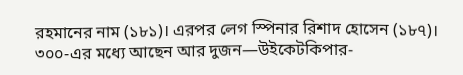রহমানের নাম (১৮১)। এরপর লেগ স্পিনার রিশাদ হোসেন (১৮৭)। ৩০০-এর মধ্যে আছেন আর দুজন—উইকেটকিপার-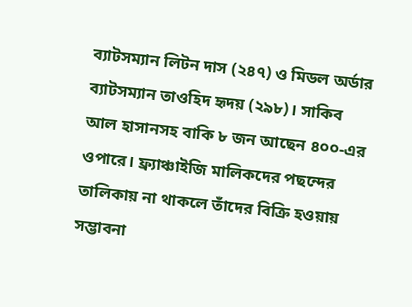ব্যাটসম্যান লিটন দাস (২৪৭) ও মিডল অর্ডার ব্যাটসম্যান তাওহিদ হৃদয় (২৯৮)। সাকিব আল হাসানসহ বাকি ৮ জন আছেন ৪০০-এর ওপারে। ফ্র্যাঞ্চাইজি মালিকদের পছন্দের তালিকায় না থাকলে তাঁদের বিক্রি হওয়ায় সম্ভাবনা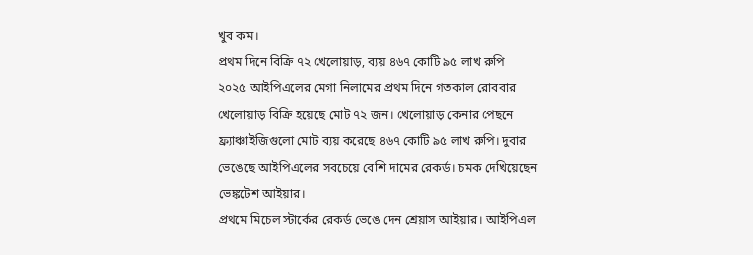খুব কম।
প্রথম দিনে বিক্রি ৭২ খেলোয়াড়, ব্যয় ৪৬৭ কোটি ৯৫ লাখ রুপি
২০২৫ আইপিএলের মেগা নিলামের প্রথম দিনে গতকাল রোববার খেলোয়াড় বিক্রি হয়েছে মোট ৭২ জন। খেলোয়াড় কেনার পেছনে ফ্র্যাঞ্চাইজিগুলো মোট ব্যয় করেছে ৪৬৭ কোটি ৯৫ লাখ রুপি। দুবার ভেঙেছে আইপিএলের সবচেয়ে বেশি দামের রেকর্ড। চমক দেখিয়েছেন ভেঙ্কটেশ আইয়ার।
প্রথমে মিচেল স্টার্কের রেকর্ড ভেঙে দেন শ্রেয়াস আইয়ার। আইপিএল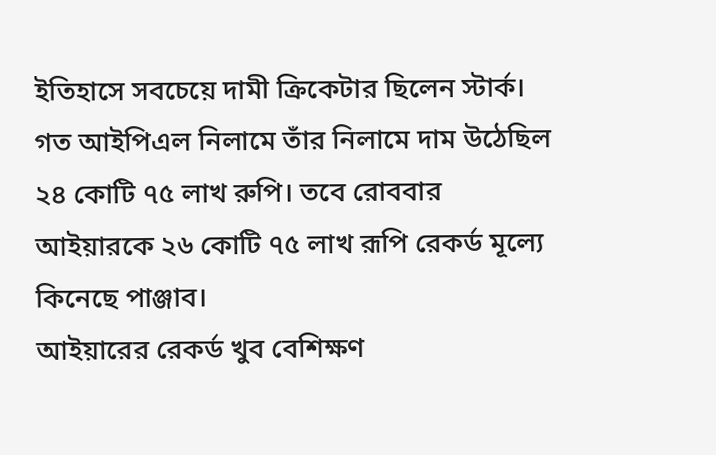ইতিহাসে সবচেয়ে দামী ক্রিকেটার ছিলেন স্টার্ক। গত আইপিএল নিলামে তাঁর নিলামে দাম উঠেছিল ২৪ কোটি ৭৫ লাখ রুপি। তবে রোববার আইয়ারকে ২৬ কোটি ৭৫ লাখ রূপি রেকর্ড মূল্যে কিনেছে পাঞ্জাব।
আইয়ারের রেকর্ড খুব বেশিক্ষণ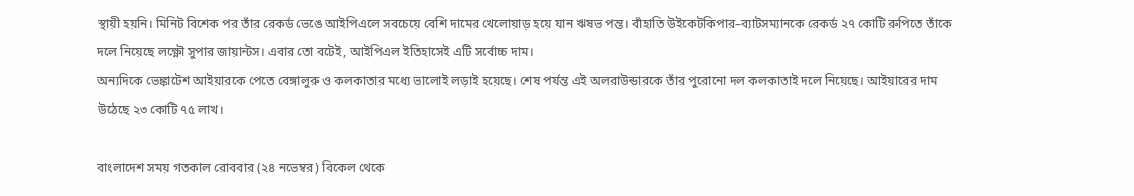স্থায়ী হয়নি। মিনিট বিশেক পর তাঁর রেকর্ড ভেঙে আইপিএলে সবচেয়ে বেশি দামের খেলোয়াড় হয়ে যান ঋষভ পন্ত। বাঁহাতি উইকেটকিপার–ব্যাটসম্যানকে রেকর্ড ২৭ কোটি রুপিতে তাঁকে দলে নিয়েছে লক্ষ্ণৌ সুপার জায়ান্টস। এবার তো বটেই, আইপিএল ইতিহাসেই এটি সর্বোচ্চ দাম।
অন্যদিকে ভেঙ্কাটেশ আইয়ারকে পেতে বেঙ্গালুরু ও কলকাতার মধ্যে ভালোই লড়াই হয়েছে। শেষ পর্যন্ত এই অলরাউন্ডারকে তাঁর পুরোনো দল কলকাতাই দলে নিয়েছে। আইয়ারের দাম উঠেছে ২৩ কোটি ৭৫ লাখ।

বাংলাদেশ সময় গতকাল রোববার (২৪ নভেম্বর) বিকেল থেকে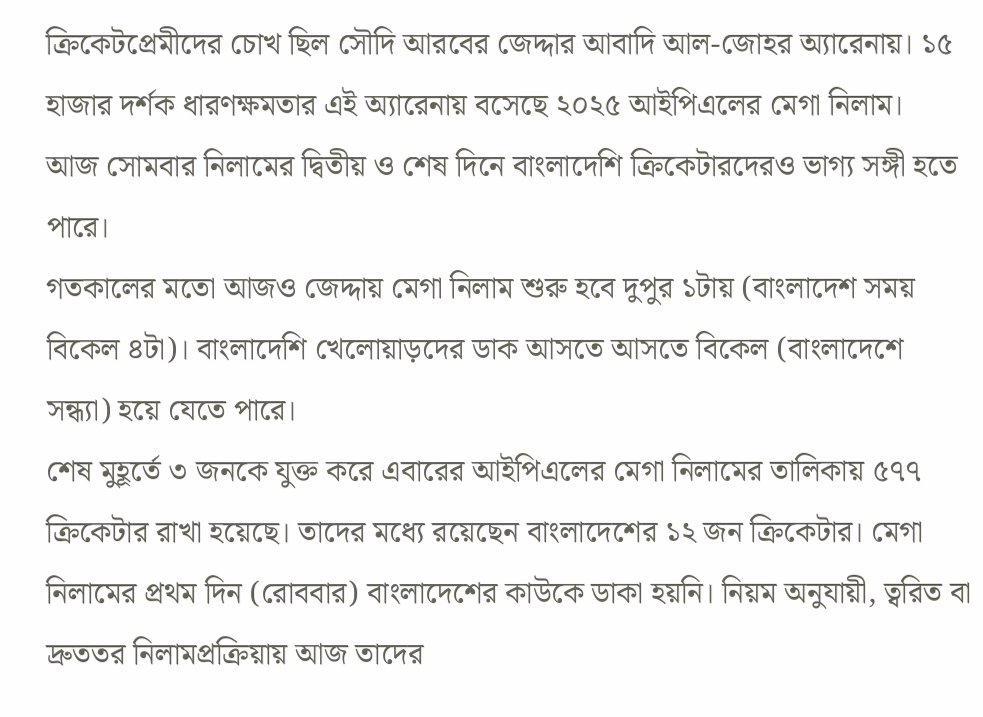ক্রিকেটপ্রেমীদের চোখ ছিল সৌদি আরবের জেদ্দার আবাদি আল-জোহর অ্যারেনায়। ১৫ হাজার দর্শক ধারণক্ষমতার এই অ্যারেনায় বসেছে ২০২৫ আইপিএলের মেগা নিলাম।
আজ সোমবার নিলামের দ্বিতীয় ও শেষ দিনে বাংলাদেশি ক্রিকেটারদেরও ভাগ্য সঙ্গী হতে পারে।
গতকালের মতো আজও জেদ্দায় মেগা নিলাম শুরু হবে দুপুর ১টায় (বাংলাদেশ সময় বিকেল ৪টা)। বাংলাদেশি খেলোয়াড়দের ডাক আসতে আসতে বিকেল (বাংলাদেশে সন্ধ্যা) হয়ে যেতে পারে।
শেষ মুহূর্তে ৩ জনকে যুক্ত করে এবারের আইপিএলের মেগা নিলামের তালিকায় ৫৭৭ ক্রিকেটার রাখা হয়েছে। তাদের মধ্যে রয়েছেন বাংলাদেশের ১২ জন ক্রিকেটার। মেগা নিলামের প্রথম দিন (রোববার) বাংলাদেশের কাউকে ডাকা হয়নি। নিয়ম অনুযায়ী, ত্বরিত বা দ্রুততর নিলামপ্রক্রিয়ায় আজ তাদের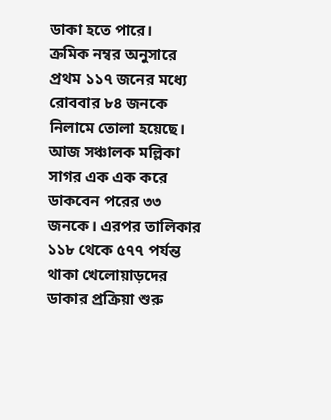ডাকা হতে পারে।
ক্রমিক নম্বর অনুসারে প্রথম ১১৭ জনের মধ্যে রোববার ৮৪ জনকে নিলামে তোলা হয়েছে। আজ সঞ্চালক মল্লিকা সাগর এক এক করে ডাকবেন পরের ৩৩ জনকে। এরপর তালিকার ১১৮ থেকে ৫৭৭ পর্যন্ত থাকা খেলোয়াড়দের ডাকার প্রক্রিয়া শুরু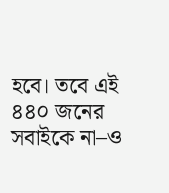হবে। তবে এই ৪৪০ জনের সবাইকে না–ও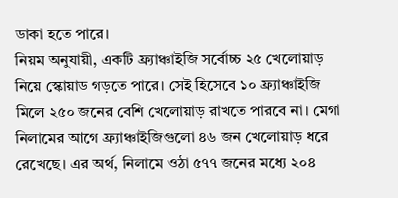ডাকা হতে পারে।
নিয়ম অনুযায়ী, একটি ফ্র্যাঞ্চাইজি সর্বোচ্চ ২৫ খেলোয়াড় নিয়ে স্কোয়াড গড়তে পারে। সেই হিসেবে ১০ ফ্র্যাঞ্চাইজি মিলে ২৫০ জনের বেশি খেলোয়াড় রাখতে পারবে না। মেগা নিলামের আগে ফ্র্যাঞ্চাইজিগুলো ৪৬ জন খেলোয়াড় ধরে রেখেছে। এর অর্থ, নিলামে ওঠা ৫৭৭ জনের মধ্যে ২০৪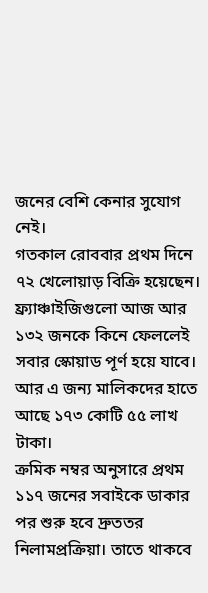জনের বেশি কেনার সুযোগ নেই।
গতকাল রোববার প্রথম দিনে ৭২ খেলোয়াড় বিক্রি হয়েছেন। ফ্র্যাঞ্চাইজিগুলো আজ আর ১৩২ জনকে কিনে ফেললেই সবার স্কোয়াড পূর্ণ হয়ে যাবে। আর এ জন্য মালিকদের হাতে আছে ১৭৩ কোটি ৫৫ লাখ টাকা।
ক্রমিক নম্বর অনুসারে প্রথম ১১৭ জনের সবাইকে ডাকার পর শুরু হবে দ্রুততর নিলামপ্রক্রিয়া। তাতে থাকবে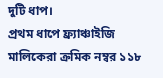দুটি ধাপ।
প্রথম ধাপে ফ্র্যাঞ্চাইজি মালিকেরা ক্রমিক নম্বর ১১৮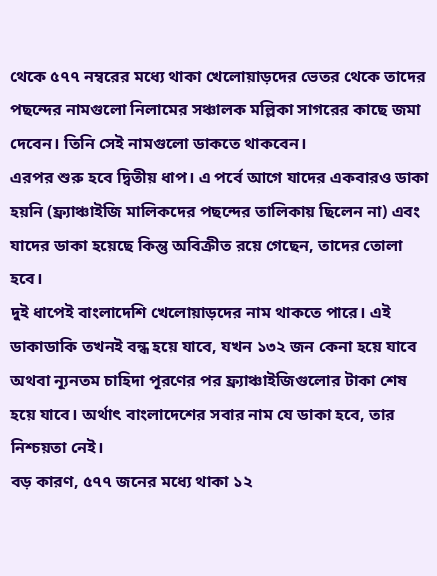থেকে ৫৭৭ নম্বরের মধ্যে থাকা খেলোয়াড়দের ভেতর থেকে তাদের পছন্দের নামগুলো নিলামের সঞ্চালক মল্লিকা সাগরের কাছে জমা দেবেন। তিনি সেই নামগুলো ডাকতে থাকবেন।
এরপর শুরু হবে দ্বিতীয় ধাপ। এ পর্বে আগে যাদের একবারও ডাকা হয়নি (ফ্র্যাঞ্চাইজি মালিকদের পছন্দের তালিকায় ছিলেন না) এবং যাদের ডাকা হয়েছে কিন্তু অবিক্রীত রয়ে গেছেন, তাদের তোলা হবে।
দুই ধাপেই বাংলাদেশি খেলোয়াড়দের নাম থাকতে পারে। এই ডাকাডাকি তখনই বন্ধ হয়ে যাবে, যখন ১৩২ জন কেনা হয়ে যাবে অথবা ন্যূনতম চাহিদা পূরণের পর ফ্র্যাঞ্চাইজিগুলোর টাকা শেষ হয়ে যাবে। অর্থাৎ বাংলাদেশের সবার নাম যে ডাকা হবে, তার নিশ্চয়তা নেই।
বড় কারণ, ৫৭৭ জনের মধ্যে থাকা ১২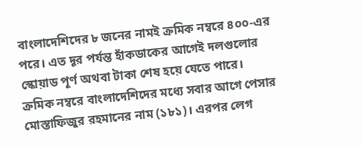বাংলাদেশিদের ৮ জনের নামই ক্রমিক নম্বরে ৪০০-এর পরে। এত দূর পর্যন্ত হাঁকডাকের আগেই দলগুলোর স্কোয়াড পূর্ণ অথবা টাকা শেষ হয়ে যেতে পারে।
ক্রমিক নম্বরে বাংলাদেশিদের মধ্যে সবার আগে পেসার মোস্তাফিজুর রহমানের নাম (১৮১)। এরপর লেগ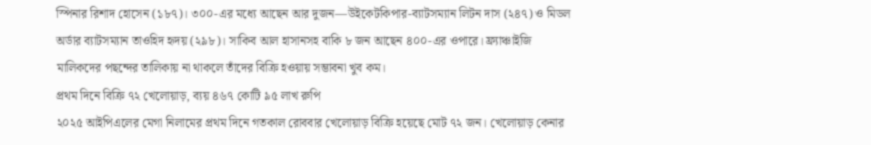স্পিনার রিশাদ হোসেন (১৮৭)। ৩০০-এর মধ্যে আছেন আর দুজন—উইকেটকিপার-ব্যাটসম্যান লিটন দাস (২৪৭) ও মিডল অর্ডার ব্যাটসম্যান তাওহিদ হৃদয় (২৯৮)। সাকিব আল হাসানসহ বাকি ৮ জন আছেন ৪০০-এর ওপারে। ফ্র্যাঞ্চাইজি মালিকদের পছন্দের তালিকায় না থাকলে তাঁদের বিক্রি হওয়ায় সম্ভাবনা খুব কম।
প্রথম দিনে বিক্রি ৭২ খেলোয়াড়, ব্যয় ৪৬৭ কোটি ৯৫ লাখ রুপি
২০২৫ আইপিএলের মেগা নিলামের প্রথম দিনে গতকাল রোববার খেলোয়াড় বিক্রি হয়েছে মোট ৭২ জন। খেলোয়াড় কেনার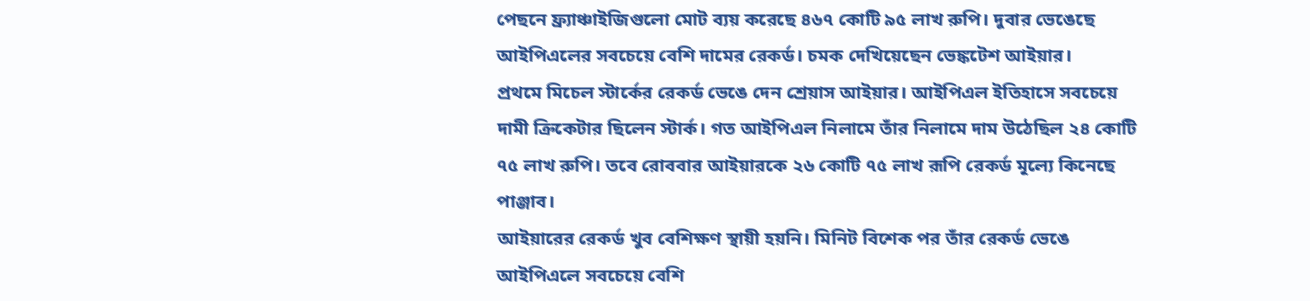পেছনে ফ্র্যাঞ্চাইজিগুলো মোট ব্যয় করেছে ৪৬৭ কোটি ৯৫ লাখ রুপি। দুবার ভেঙেছে আইপিএলের সবচেয়ে বেশি দামের রেকর্ড। চমক দেখিয়েছেন ভেঙ্কটেশ আইয়ার।
প্রথমে মিচেল স্টার্কের রেকর্ড ভেঙে দেন শ্রেয়াস আইয়ার। আইপিএল ইতিহাসে সবচেয়ে দামী ক্রিকেটার ছিলেন স্টার্ক। গত আইপিএল নিলামে তাঁর নিলামে দাম উঠেছিল ২৪ কোটি ৭৫ লাখ রুপি। তবে রোববার আইয়ারকে ২৬ কোটি ৭৫ লাখ রূপি রেকর্ড মূল্যে কিনেছে পাঞ্জাব।
আইয়ারের রেকর্ড খুব বেশিক্ষণ স্থায়ী হয়নি। মিনিট বিশেক পর তাঁর রেকর্ড ভেঙে আইপিএলে সবচেয়ে বেশি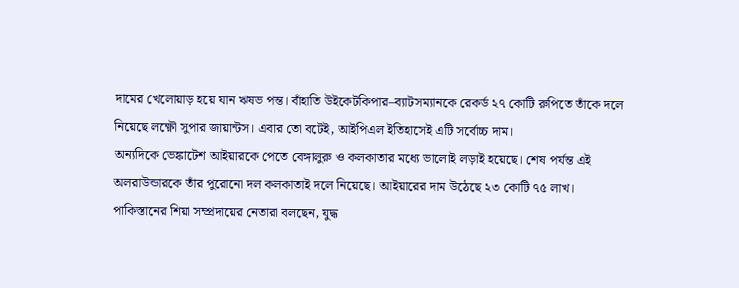দামের খেলোয়াড় হয়ে যান ঋষভ পন্ত। বাঁহাতি উইকেটকিপার–ব্যাটসম্যানকে রেকর্ড ২৭ কোটি রুপিতে তাঁকে দলে নিয়েছে লক্ষ্ণৌ সুপার জায়ান্টস। এবার তো বটেই, আইপিএল ইতিহাসেই এটি সর্বোচ্চ দাম।
অন্যদিকে ভেঙ্কাটেশ আইয়ারকে পেতে বেঙ্গালুরু ও কলকাতার মধ্যে ভালোই লড়াই হয়েছে। শেষ পর্যন্ত এই অলরাউন্ডারকে তাঁর পুরোনো দল কলকাতাই দলে নিয়েছে। আইয়ারের দাম উঠেছে ২৩ কোটি ৭৫ লাখ।
পাকিস্তানের শিয়া সম্প্রদায়ের নেতারা বলছেন, যুদ্ধ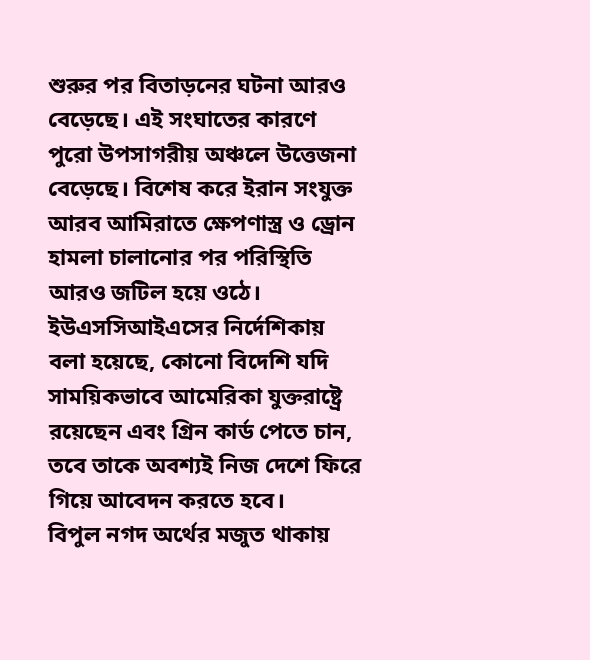শুরুর পর বিতাড়নের ঘটনা আরও বেড়েছে। এই সংঘাতের কারণে পুরো উপসাগরীয় অঞ্চলে উত্তেজনা বেড়েছে। বিশেষ করে ইরান সংযুক্ত আরব আমিরাতে ক্ষেপণাস্ত্র ও ড্রোন হামলা চালানোর পর পরিস্থিতি আরও জটিল হয়ে ওঠে।
ইউএসসিআইএসের নির্দেশিকায় বলা হয়েছে, কোনো বিদেশি যদি সাময়িকভাবে আমেরিকা যুক্তরাষ্ট্রে রয়েছেন এবং গ্রিন কার্ড পেতে চান, তবে তাকে অবশ্যই নিজ দেশে ফিরে গিয়ে আবেদন করতে হবে।
বিপুল নগদ অর্থের মজুত থাকায়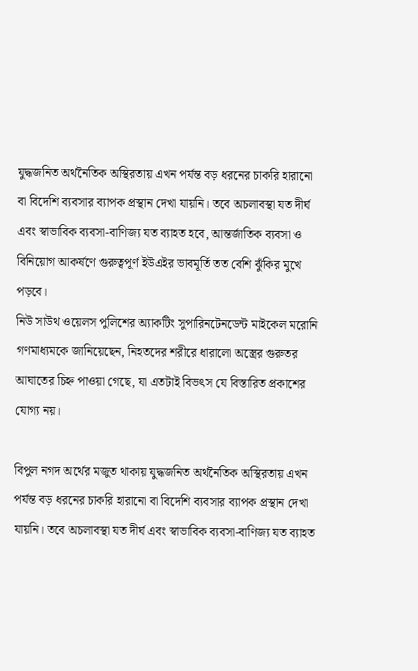যুদ্ধজনিত অর্থনৈতিক অস্থিরতায় এখন পর্যন্ত বড় ধরনের চাকরি হারানো বা বিদেশি ব্যবসার ব্যাপক প্রস্থান দেখা যায়নি। তবে অচলাবস্থা যত দীর্ঘ এবং স্বাভাবিক ব্যবসা-বাণিজ্য যত ব্যাহত হবে, আন্তর্জাতিক ব্যবসা ও বিনিয়োগ আকর্ষণে গুরুত্বপূর্ণ ইউএইর ভাবমূর্তি তত বেশি ঝুঁকির মুখে পড়বে।
নিউ সাউথ ওয়েলস পুলিশের অ্যাকটিং সুপারিনটেনডেন্ট মাইকেল মরোনি গণমাধ্যমকে জানিয়েছেন, নিহতদের শরীরে ধারালো অস্ত্রের গুরুতর আঘাতের চিহ্ন পাওয়া গেছে, যা এতটাই বিভৎস যে বিস্তারিত প্রকাশের যোগ্য নয়।

বিপুল নগদ অর্থের মজুত থাকায় যুদ্ধজনিত অর্থনৈতিক অস্থিরতায় এখন পর্যন্ত বড় ধরনের চাকরি হারানো বা বিদেশি ব্যবসার ব্যাপক প্রস্থান দেখা যায়নি। তবে অচলাবস্থা যত দীর্ঘ এবং স্বাভাবিক ব্যবসা-বাণিজ্য যত ব্যাহত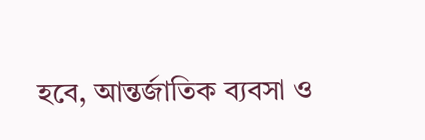হবে, আন্তর্জাতিক ব্যবসা ও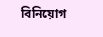বিনিয়োগ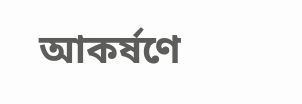আকর্ষণে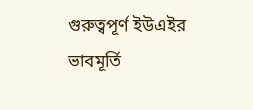গুরুত্বপূর্ণ ইউএইর ভাবমূর্তি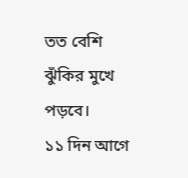তত বেশি ঝুঁকির মুখে পড়বে।
১১ দিন আগে